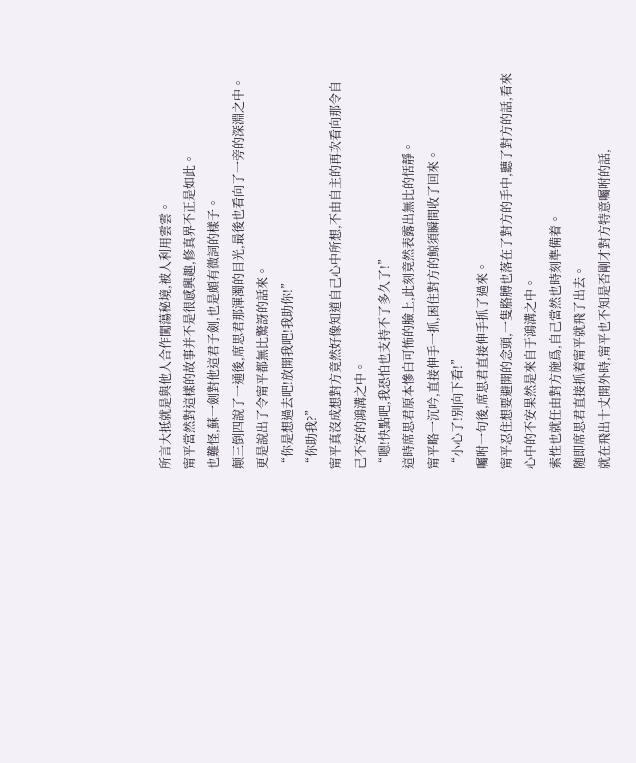所言大抵就是與他人合作闖蕩秘境,被人利用雲雲。
甯平當然對這樣的故事并不是很感興趣,修真界不正是如此。
也難怪,蘇一劍對他這君子劍,也是頗有微詞的樣子。
颠三倒四說了一通後,席思君那渾濁的目光,最後也看向了一旁的深淵之中。
更是說出了令甯平都無比驚訝的話來。
“你是想過去吧!放開我吧!我助你!”
“你助我?”
甯平真沒成想對方竟然好像知道自己心中所想,不由自主的再次看向那令自己不安的鴻溝之中。
“嗯!快點吧,我恐怕也支持不了多久了!”
這時席思君原本慘白可怖的臉上,此刻竟然表露出無比的恬靜。
甯平略一沉吟,直接伸手一抓,困住對方的鲸須瞬間收了回來。
“小心了!别向下看!”
囑咐一句後,席思君直接伸手抓了過來。
甯平忍住想要避開的念頭,一隻胳膊也落在了對方的手中,聽了對方的話,看來心中的不安果然是來自于鴻溝之中。
索性也就任由對方施爲,自己當然也時刻準備着。
随即席思君直接抓着甯平就飛了出去。
就在飛出十丈開外時,甯平也不知是否剛才對方特意囑咐的話,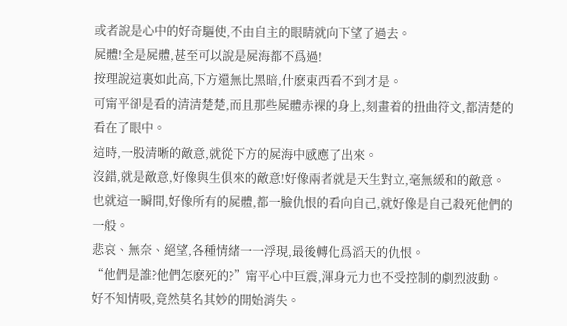或者說是心中的好奇驅使,不由自主的眼睛就向下望了過去。
屍體!全是屍體,甚至可以說是屍海都不爲過!
按理說這裏如此高,下方還無比黑暗,什麽東西看不到才是。
可甯平卻是看的清清楚楚,而且那些屍體赤裸的身上,刻畫着的扭曲符文,都清楚的看在了眼中。
這時,一股清晰的敵意,就從下方的屍海中感應了出來。
沒錯,就是敵意,好像與生俱來的敵意!好像兩者就是天生對立,毫無緩和的敵意。
也就這一瞬間,好像所有的屍體,都一臉仇恨的看向自己,就好像是自己殺死他們的一般。
悲哀、無奈、絕望,各種情緒一一浮現,最後轉化爲滔天的仇恨。
“他們是誰?他們怎麽死的?”甯平心中巨震,渾身元力也不受控制的劇烈波動。
好不知情吸,竟然莫名其妙的開始消失。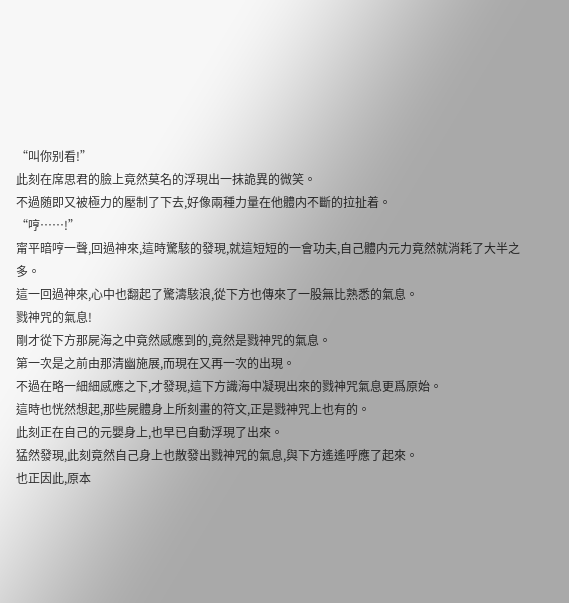“叫你别看!”
此刻在席思君的臉上竟然莫名的浮現出一抹詭異的微笑。
不過随即又被極力的壓制了下去,好像兩種力量在他體内不斷的拉扯着。
“哼……!”
甯平暗哼一聲,回過神來,這時驚駭的發現,就這短短的一會功夫,自己體内元力竟然就消耗了大半之多。
這一回過神來,心中也翻起了驚濤駭浪,從下方也傳來了一股無比熟悉的氣息。
戮神咒的氣息!
剛才從下方那屍海之中竟然感應到的,竟然是戮神咒的氣息。
第一次是之前由那清幽施展,而現在又再一次的出現。
不過在略一細細感應之下,才發現,這下方識海中凝現出來的戮神咒氣息更爲原始。
這時也恍然想起,那些屍體身上所刻畫的符文,正是戮神咒上也有的。
此刻正在自己的元嬰身上,也早已自動浮現了出來。
猛然發現,此刻竟然自己身上也散發出戮神咒的氣息,與下方遙遙呼應了起來。
也正因此,原本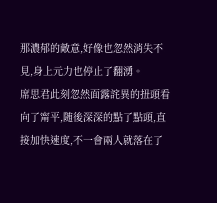那濃郁的敵意,好像也忽然消失不見,身上元力也停止了翻湧。
席思君此刻忽然面露詫異的扭頭看向了甯平,随後深深的點了點頭,直接加快速度,不一會兩人就落在了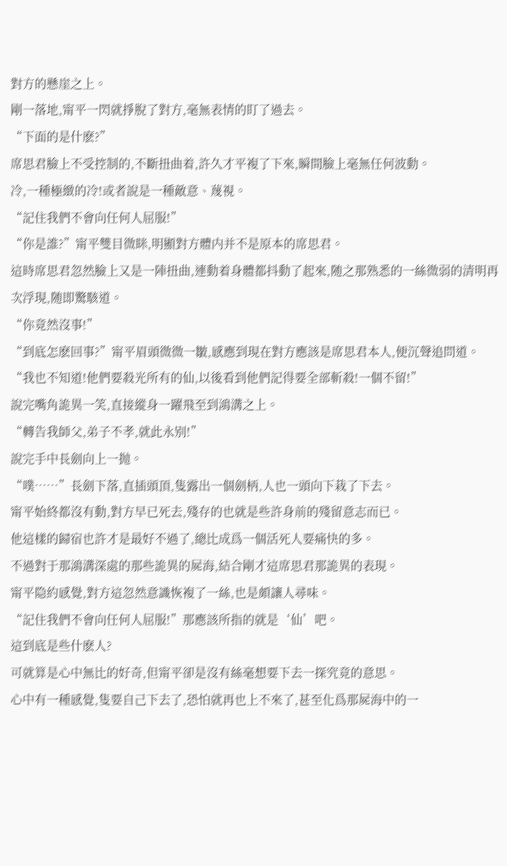對方的懸崖之上。
剛一落地,甯平一閃就掙脫了對方,毫無表情的盯了過去。
“下面的是什麽?”
席思君臉上不受控制的,不斷扭曲着,許久才平複了下來,瞬間臉上毫無任何波動。
冷,一種極緻的冷!或者說是一種敵意、蔑視。
“記住我們不會向任何人屈服!”
“你是誰?”甯平雙目微眯,明顯對方體内并不是原本的席思君。
這時席思君忽然臉上又是一陣扭曲,連動着身體都抖動了起來,随之那熟悉的一絲微弱的清明再次浮現,随即驚駭道。
“你竟然沒事!”
“到底怎麽回事?”甯平眉頭微微一皺,感應到現在對方應該是席思君本人,便沉聲追問道。
“我也不知道!他們要殺光所有的仙,以後看到他們記得要全部斬殺!一個不留!”
說完嘴角詭異一笑,直接縱身一躍飛至到鴻溝之上。
“轉告我師父,弟子不孝,就此永别!”
說完手中長劍向上一抛。
“噗……”長劍下落,直插頭頂,隻露出一個劍柄,人也一頭向下栽了下去。
甯平始終都沒有動,對方早已死去,殘存的也就是些許身前的殘留意志而已。
他這樣的歸宿也許才是最好不過了,總比成爲一個活死人要痛快的多。
不過對于那鴻溝深處的那些詭異的屍海,結合剛才這席思君那詭異的表現。
甯平隐約感覺,對方這忽然意識恢複了一絲,也是頗讓人尋味。
“記住我們不會向任何人屈服!”那應該所指的就是‘仙’吧。
這到底是些什麽人?
可就算是心中無比的好奇,但甯平卻是沒有絲毫想要下去一探究竟的意思。
心中有一種感覺,隻要自己下去了,恐怕就再也上不來了,甚至化爲那屍海中的一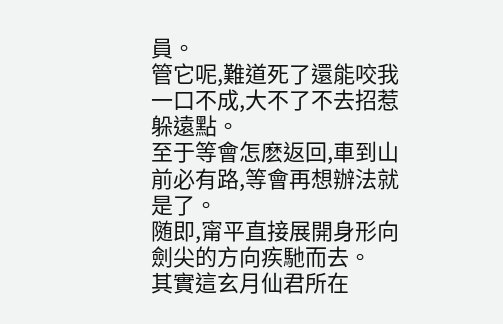員。
管它呢,難道死了還能咬我一口不成,大不了不去招惹躲遠點。
至于等會怎麽返回,車到山前必有路,等會再想辦法就是了。
随即,甯平直接展開身形向劍尖的方向疾馳而去。
其實這玄月仙君所在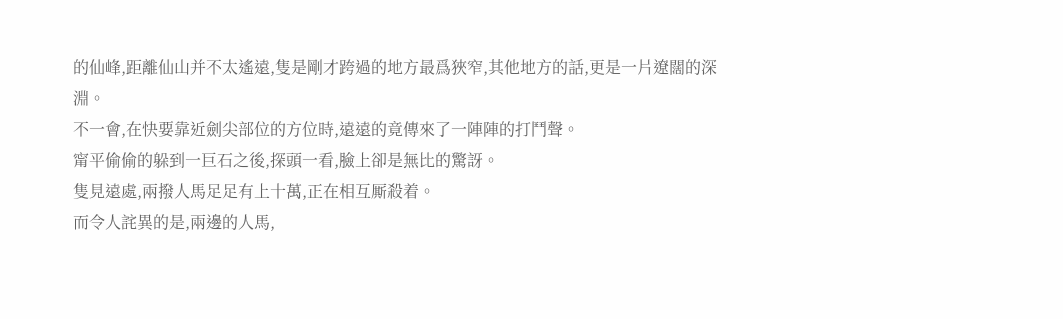的仙峰,距離仙山并不太遙遠,隻是剛才跨過的地方最爲狹窄,其他地方的話,更是一片遼闊的深淵。
不一會,在快要靠近劍尖部位的方位時,遠遠的竟傳來了一陣陣的打鬥聲。
甯平偷偷的躲到一巨石之後,探頭一看,臉上卻是無比的驚訝。
隻見遠處,兩撥人馬足足有上十萬,正在相互厮殺着。
而令人詫異的是,兩邊的人馬,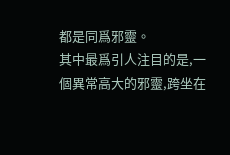都是同爲邪靈。
其中最爲引人注目的是,一個異常高大的邪靈,跨坐在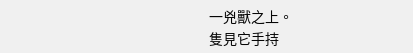一兇獸之上。
隻見它手持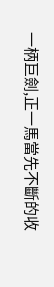一柄巨劍,正一馬當先不斷的收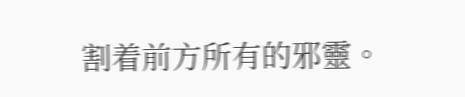割着前方所有的邪靈。